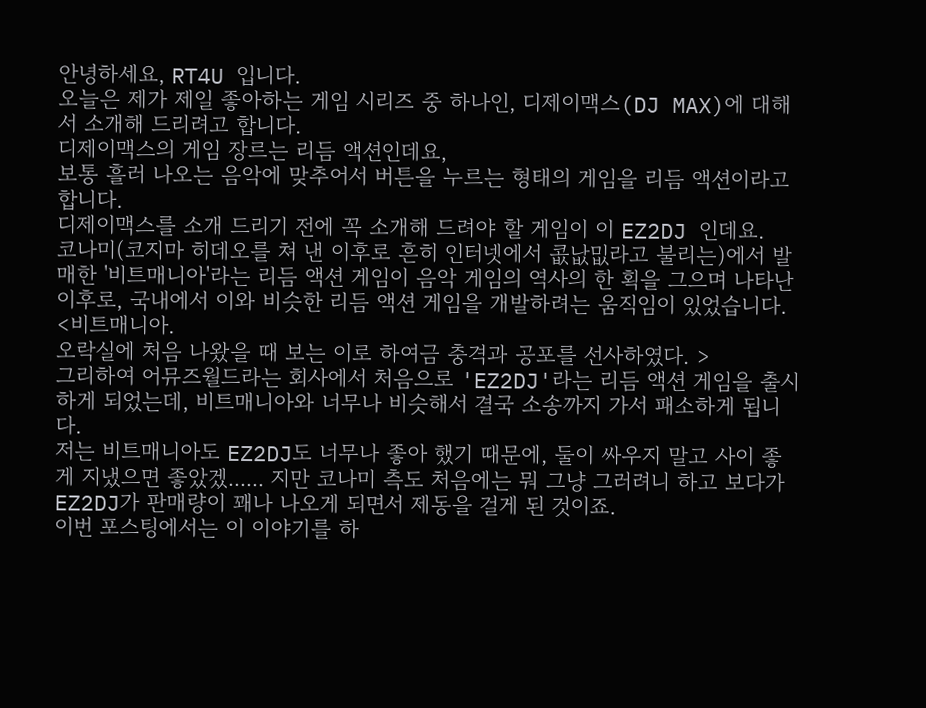안녕하세요, RT4U 입니다.
오늘은 제가 제일 좋아하는 게임 시리즈 중 하나인, 디제이맥스(DJ MAX)에 대해서 소개해 드리려고 합니다.
디제이맥스의 게임 장르는 리듬 액션인데요,
보통 흘러 나오는 음악에 맞추어서 버튼을 누르는 형태의 게임을 리듬 액션이라고 합니다.
디제이맥스를 소개 드리기 전에 꼭 소개해 드려야 할 게임이 이 EZ2DJ 인데요.
코나미(코지마 히데오를 쳐 낸 이후로 흔히 인터넷에서 콦낪밊라고 불리는)에서 발매한 '비트매니아'라는 리듬 액션 게임이 음악 게임의 역사의 한 획을 그으며 나타난 이후로, 국내에서 이와 비슷한 리듬 액션 게임을 개발하려는 움직임이 있었습니다.
<비트매니아.
오락실에 처음 나왔을 때 보는 이로 하여금 충격과 공포를 선사하였다. >
그리하여 어뮤즈월드라는 회사에서 처음으로 'EZ2DJ'라는 리듬 액션 게임을 출시하게 되었는데, 비트매니아와 너무나 비슷해서 결국 소송까지 가서 패소하게 됩니다.
저는 비트매니아도 EZ2DJ도 너무나 좋아 했기 때문에, 둘이 싸우지 말고 사이 좋게 지냈으면 좋았겠...... 지만 코나미 측도 처음에는 뭐 그냥 그러려니 하고 보다가 EZ2DJ가 판매량이 꽤나 나오게 되면서 제동을 걸게 된 것이죠.
이번 포스팅에서는 이 이야기를 하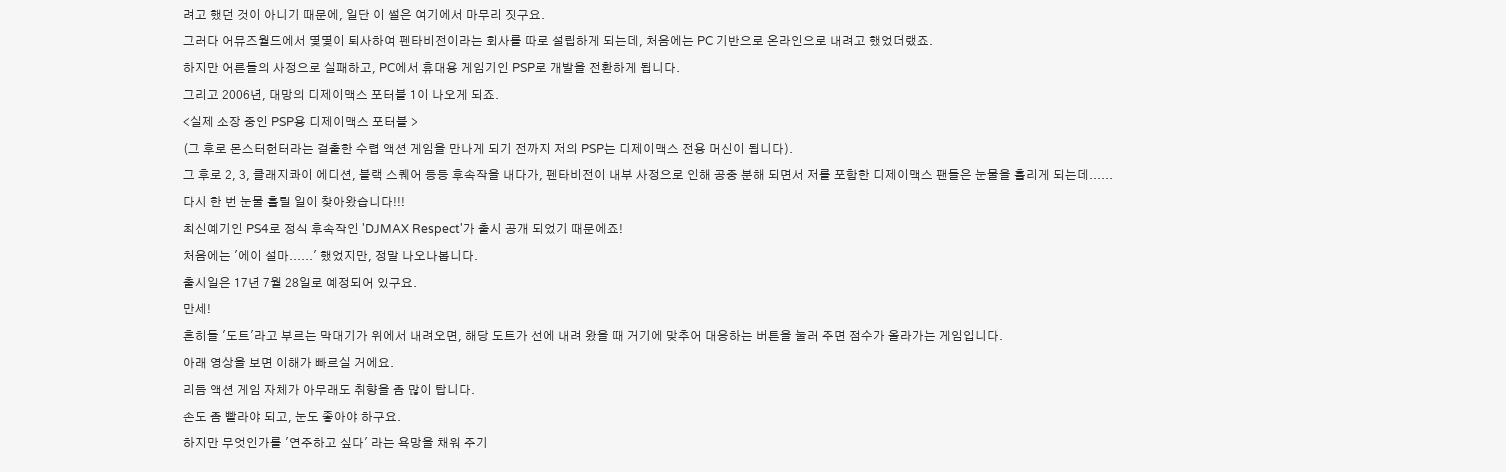려고 했던 것이 아니기 때문에, 일단 이 썰은 여기에서 마무리 짓구요.
그러다 어뮤즈월드에서 몇몇이 퇴사하여 펜타비전이라는 회사를 따로 설립하게 되는데, 처음에는 PC 기반으로 온라인으로 내려고 했었더랬죠.
하지만 어른들의 사정으로 실패하고, PC에서 휴대용 게임기인 PSP로 개발을 전환하게 됩니다.
그리고 2006년, 대망의 디제이맥스 포터블 1이 나오게 되죠.
<실제 소장 중인 PSP용 디제이맥스 포터블 >
(그 후로 몬스터헌터라는 걸출한 수렵 액션 게임을 만나게 되기 전까지 저의 PSP는 디제이맥스 전용 머신이 됩니다).
그 후로 2, 3, 클래지콰이 에디션, 블랙 스퀘어 등등 후속작을 내다가, 펜타비전이 내부 사정으로 인해 공중 분해 되면서 저를 포함한 디제이맥스 팬들은 눈물을 흘리게 되는데......
다시 한 번 눈물 흘릴 일이 찾아왔습니다!!!
최신예기인 PS4로 정식 후속작인 'DJMAX Respect'가 출시 공개 되었기 때문에죠!
처음에는 '에이 설마......' 했었지만, 정말 나오나봅니다.
출시일은 17년 7월 28일로 예정되어 있구요.
만세!
흔히들 '도트'라고 부르는 막대기가 위에서 내려오면, 해당 도트가 선에 내려 왔을 때 거기에 맞추어 대응하는 버튼을 눌러 주면 점수가 올라가는 게임입니다.
아래 영상을 보면 이해가 빠르실 거에요.
리듬 액션 게임 자체가 아무래도 취향을 좀 많이 탑니다.
손도 좀 빨라야 되고, 눈도 좋아야 하구요.
하지만 무엇인가를 '연주하고 싶다' 라는 욕망을 채워 주기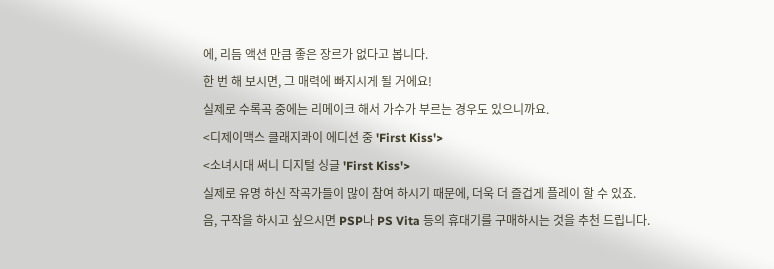에, 리듬 액션 만큼 좋은 장르가 없다고 봅니다.
한 번 해 보시면, 그 매력에 빠지시게 될 거에요!
실제로 수록곡 중에는 리메이크 해서 가수가 부르는 경우도 있으니까요.
<디제이맥스 클래지콰이 에디션 중 'First Kiss'>
<소녀시대 써니 디지털 싱글 'First Kiss'>
실제로 유명 하신 작곡가들이 많이 참여 하시기 때문에, 더욱 더 즐겁게 플레이 할 수 있죠.
음, 구작을 하시고 싶으시면 PSP나 PS Vita 등의 휴대기를 구매하시는 것을 추천 드립니다.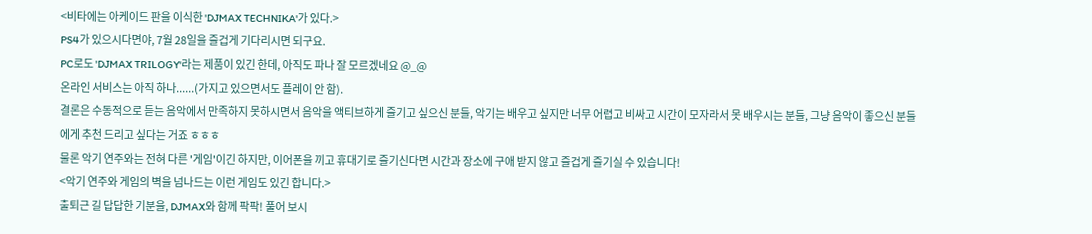<비타에는 아케이드 판을 이식한 'DJMAX TECHNIKA'가 있다.>
PS4가 있으시다면야, 7월 28일을 즐겁게 기다리시면 되구요.
PC로도 'DJMAX TRILOGY'라는 제품이 있긴 한데, 아직도 파나 잘 모르겠네요 @_@
온라인 서비스는 아직 하나......(가지고 있으면서도 플레이 안 함).
결론은 수동적으로 듣는 음악에서 만족하지 못하시면서 음악을 액티브하게 즐기고 싶으신 분들, 악기는 배우고 싶지만 너무 어렵고 비싸고 시간이 모자라서 못 배우시는 분들, 그냥 음악이 좋으신 분들에게 추천 드리고 싶다는 거죠 ㅎㅎㅎ
물론 악기 연주와는 전혀 다른 '게임'이긴 하지만, 이어폰을 끼고 휴대기로 즐기신다면 시간과 장소에 구애 받지 않고 즐겁게 즐기실 수 있습니다!
<악기 연주와 게임의 벽을 넘나드는 이런 게임도 있긴 합니다.>
출퇴근 길 답답한 기분을, DJMAX와 함께 팍팍! 풀어 보시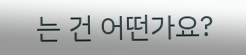는 건 어떤가요?